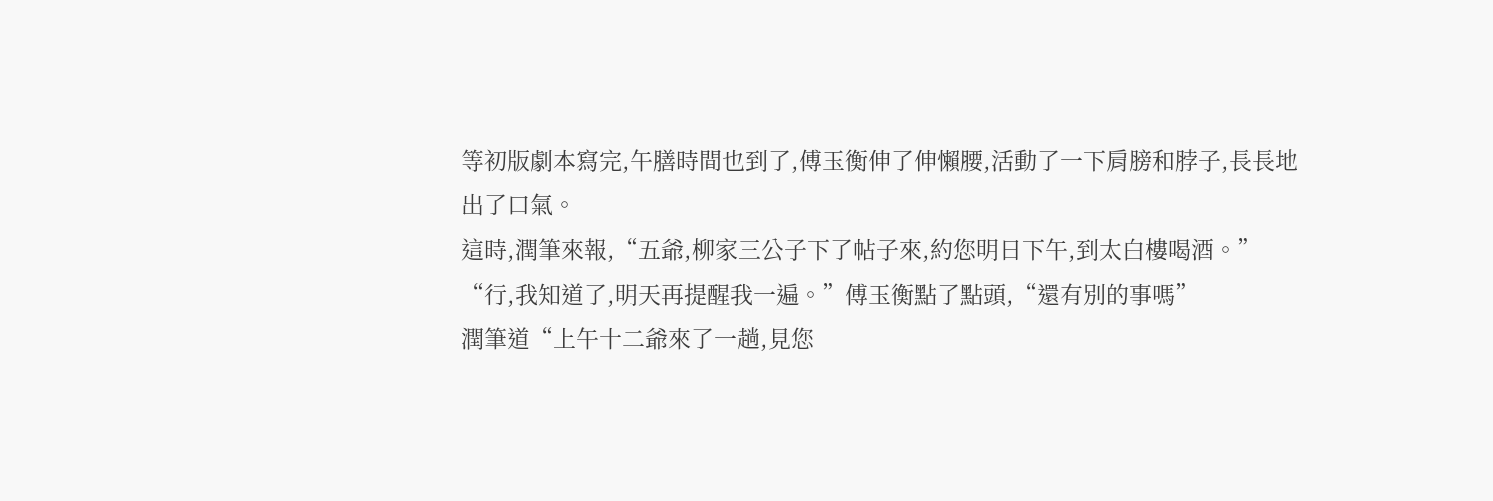等初版劇本寫完,午膳時間也到了,傅玉衡伸了伸懶腰,活動了一下肩膀和脖子,長長地出了口氣。
這時,潤筆來報,“五爺,柳家三公子下了帖子來,約您明日下午,到太白樓喝酒。”
“行,我知道了,明天再提醒我一遍。”傅玉衡點了點頭,“還有別的事嗎”
潤筆道“上午十二爺來了一趟,見您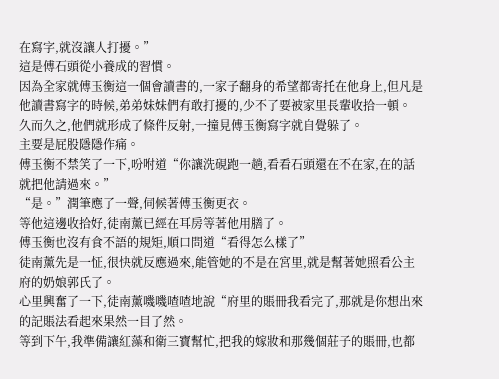在寫字,就沒讓人打擾。”
這是傅石頭從小養成的習慣。
因為全家就傅玉衡這一個會讀書的,一家子翻身的希望都寄托在他身上,但凡是他讀書寫字的時候,弟弟妹妹們有敢打擾的,少不了要被家里長輩收拾一頓。
久而久之,他們就形成了條件反射,一撞見傅玉衡寫字就自覺躲了。
主要是屁股隱隱作痛。
傅玉衡不禁笑了一下,吩咐道“你讓洗硯跑一趟,看看石頭還在不在家,在的話就把他請過來。”
“是。”潤筆應了一聲,伺候著傅玉衡更衣。
等他這邊收拾好,徒南薰已經在耳房等著他用膳了。
傅玉衡也沒有食不語的規矩,順口問道“看得怎么樣了”
徒南薰先是一怔,很快就反應過來,能管她的不是在宮里,就是幫著她照看公主府的奶娘郭氏了。
心里興奮了一下,徒南薰嘰嘰喳喳地說“府里的賬冊我看完了,那就是你想出來的記賬法看起來果然一目了然。
等到下午,我準備讓紅藻和衛三寶幫忙,把我的嫁妝和那幾個莊子的賬冊,也都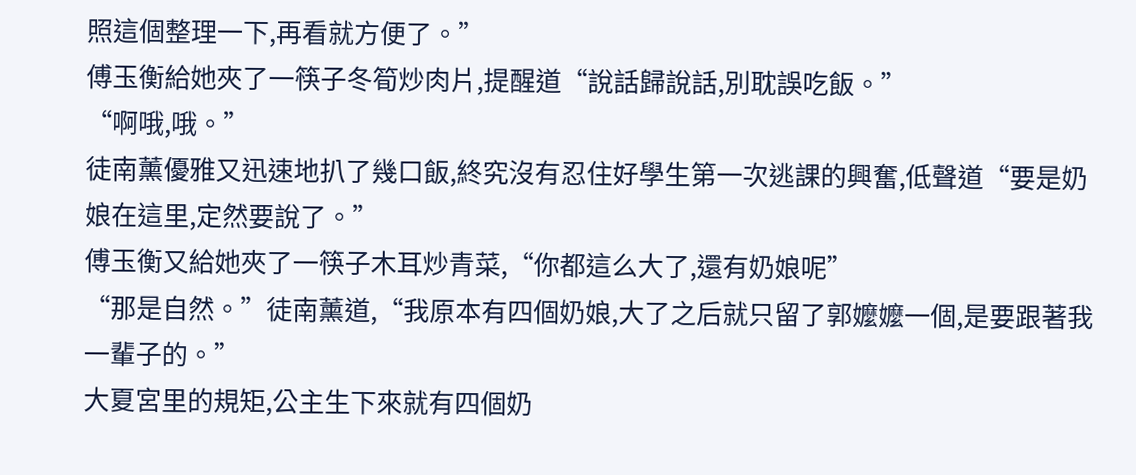照這個整理一下,再看就方便了。”
傅玉衡給她夾了一筷子冬筍炒肉片,提醒道“說話歸說話,別耽誤吃飯。”
“啊哦,哦。”
徒南薰優雅又迅速地扒了幾口飯,終究沒有忍住好學生第一次逃課的興奮,低聲道“要是奶娘在這里,定然要說了。”
傅玉衡又給她夾了一筷子木耳炒青菜,“你都這么大了,還有奶娘呢”
“那是自然。”徒南薰道,“我原本有四個奶娘,大了之后就只留了郭嬤嬤一個,是要跟著我一輩子的。”
大夏宮里的規矩,公主生下來就有四個奶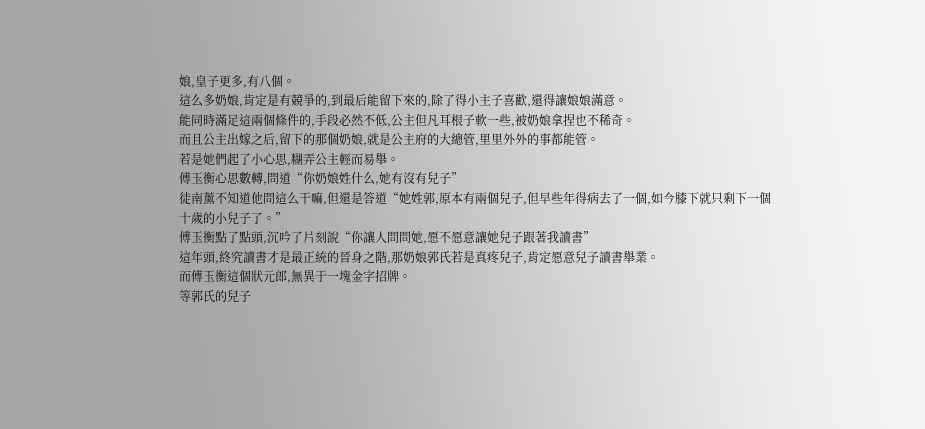娘,皇子更多,有八個。
這么多奶娘,肯定是有競爭的,到最后能留下來的,除了得小主子喜歡,還得讓娘娘滿意。
能同時滿足這兩個條件的,手段必然不低,公主但凡耳根子軟一些,被奶娘拿捏也不稀奇。
而且公主出嫁之后,留下的那個奶娘,就是公主府的大總管,里里外外的事都能管。
若是她們起了小心思,糊弄公主輕而易舉。
傅玉衡心思數轉,問道“你奶娘姓什么,她有沒有兒子”
徒南薰不知道他問這么干嘛,但還是答道“她姓郭,原本有兩個兒子,但早些年得病去了一個,如今膝下就只剩下一個十歲的小兒子了。”
傅玉衡點了點頭,沉吟了片刻說“你讓人問問她,愿不愿意讓她兒子跟著我讀書”
這年頭,終究讀書才是最正統的晉身之階,那奶娘郭氏若是真疼兒子,肯定愿意兒子讀書舉業。
而傅玉衡這個狀元郎,無異于一塊金字招牌。
等郭氏的兒子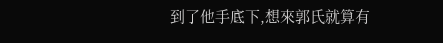到了他手底下,想來郭氏就算有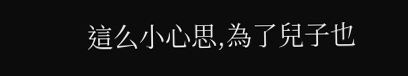這么小心思,為了兒子也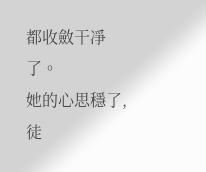都收斂干凈了。
她的心思穩了,徒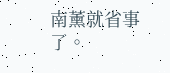南薰就省事了。